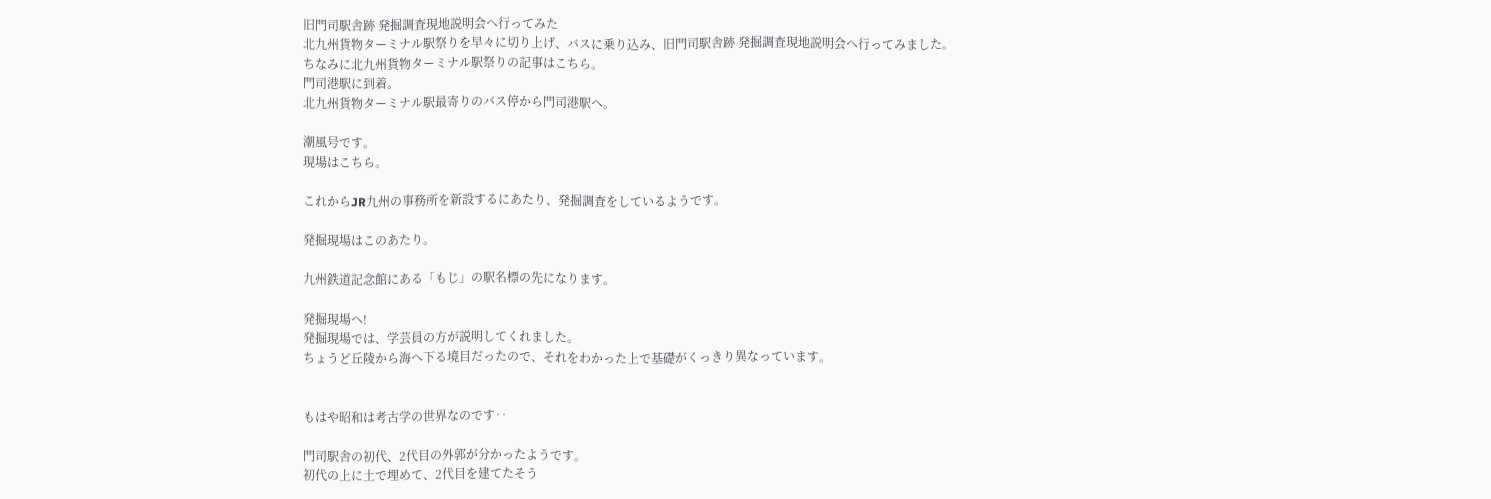旧門司駅舎跡 発掘調査現地説明会へ行ってみた
北九州貨物ターミナル駅祭りを早々に切り上げ、バスに乗り込み、旧門司駅舎跡 発掘調査現地説明会へ行ってみました。
ちなみに北九州貨物ターミナル駅祭りの記事はこちら。
門司港駅に到着。
北九州貨物ターミナル駅最寄りのバス停から門司港駅へ。

潮風号です。
現場はこちら。

これからJR九州の事務所を新設するにあたり、発掘調査をしているようです。

発掘現場はこのあたり。

九州鉄道記念館にある「もじ」の駅名標の先になります。

発掘現場へ!
発掘現場では、学芸員の方が説明してくれました。
ちょうど丘陵から海へ下る境目だったので、それをわかった上で基礎がくっきり異なっています。


もはや昭和は考古学の世界なのです‥

門司駅舎の初代、2代目の外郭が分かったようです。
初代の上に土で埋めて、2代目を建てたそう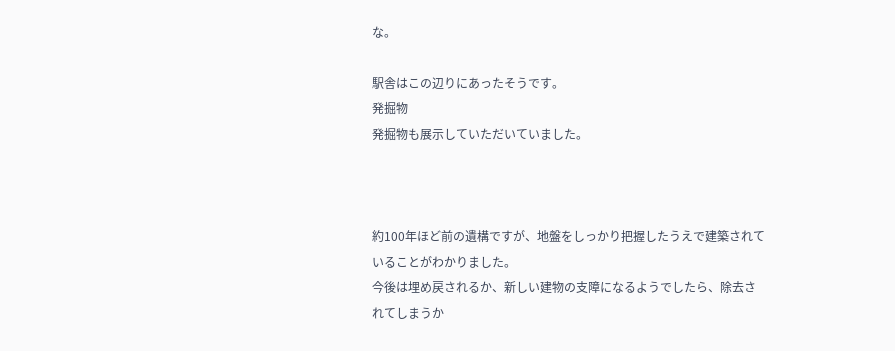な。

駅舎はこの辺りにあったそうです。
発掘物
発掘物も展示していただいていました。



約100年ほど前の遺構ですが、地盤をしっかり把握したうえで建築されていることがわかりました。
今後は埋め戻されるか、新しい建物の支障になるようでしたら、除去されてしまうか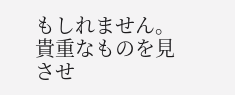もしれません。貴重なものを見させ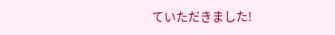ていただきました!